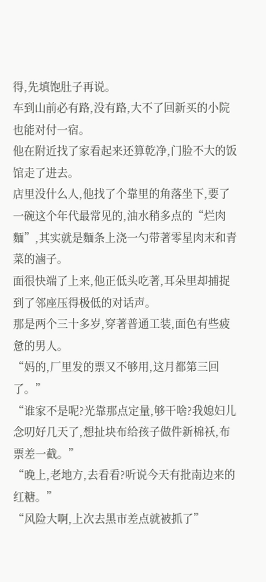得,先填饱肚子再说。
车到山前必有路,没有路,大不了回新买的小院也能对付一宿。
他在附近找了家看起来还算乾净,门脸不大的饭馆走了进去。
店里没什么人,他找了个靠里的角落坐下,要了一碗这个年代最常见的,油水稍多点的“烂肉麵”,其实就是麵条上浇一勺带著零星肉末和青菜的滷子。
面很快端了上来,他正低头吃著,耳朵里却捕捉到了邻座压得极低的对话声。
那是两个三十多岁,穿著普通工装,面色有些疲惫的男人。
“妈的,厂里发的票又不够用,这月都第三回了。”
“谁家不是呢?光靠那点定量,够干啥?我媳妇儿念叨好几天了,想扯块布给孩子做件新棉袄,布票差一截。”
“晚上,老地方,去看看?听说今天有批南边来的红糖。”
“风险大啊,上次去黑市差点就被抓了”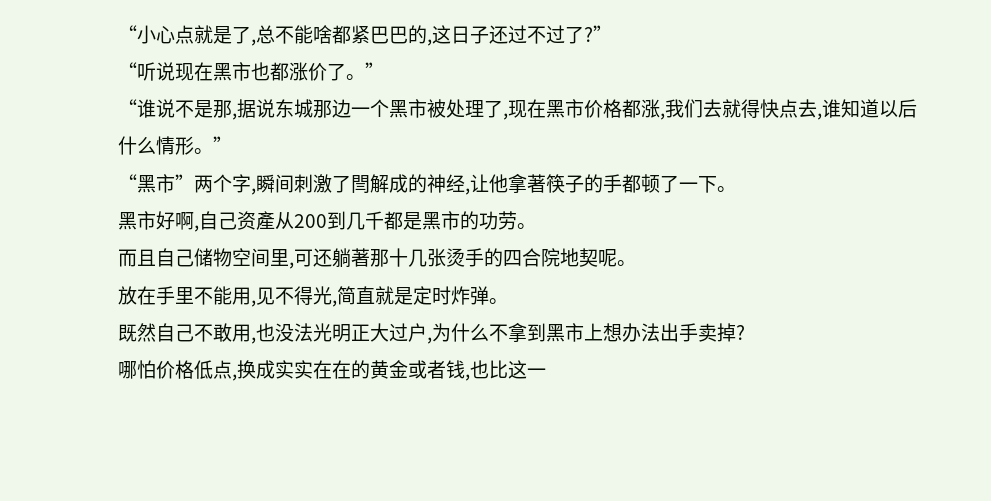“小心点就是了,总不能啥都紧巴巴的,这日子还过不过了?”
“听说现在黑市也都涨价了。”
“谁说不是那,据说东城那边一个黑市被处理了,现在黑市价格都涨,我们去就得快点去,谁知道以后什么情形。”
“黑市”两个字,瞬间刺激了閆解成的神经,让他拿著筷子的手都顿了一下。
黑市好啊,自己资產从200到几千都是黑市的功劳。
而且自己储物空间里,可还躺著那十几张烫手的四合院地契呢。
放在手里不能用,见不得光,简直就是定时炸弹。
既然自己不敢用,也没法光明正大过户,为什么不拿到黑市上想办法出手卖掉?
哪怕价格低点,换成实实在在的黄金或者钱,也比这一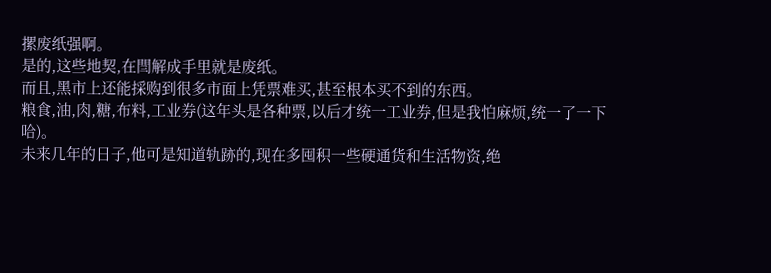摞废纸强啊。
是的,这些地契,在閆解成手里就是废纸。
而且,黑市上还能採购到很多市面上凭票难买,甚至根本买不到的东西。
粮食,油,肉,糖,布料,工业券(这年头是各种票,以后才统一工业券,但是我怕麻烦,统一了一下哈)。
未来几年的日子,他可是知道轨跡的,现在多囤积一些硬通货和生活物资,绝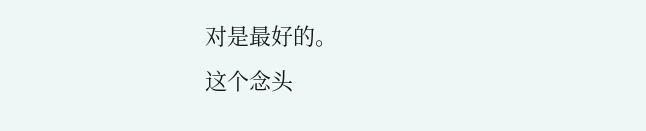对是最好的。
这个念头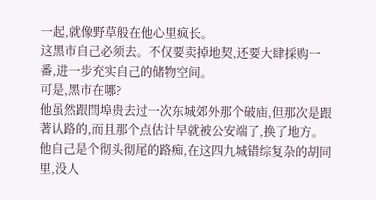一起,就像野草般在他心里疯长。
这黑市自己必须去。不仅要卖掉地契,还要大肆採购一番,进一步充实自己的储物空间。
可是,黑市在哪?
他虽然跟閆埠贵去过一次东城郊外那个破庙,但那次是跟著认路的,而且那个点估计早就被公安端了,换了地方。
他自己是个彻头彻尾的路痴,在这四九城错综复杂的胡同里,没人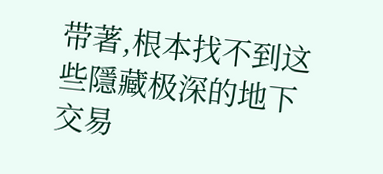带著,根本找不到这些隱藏极深的地下交易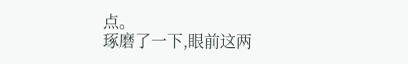点。
琢磨了一下,眼前这两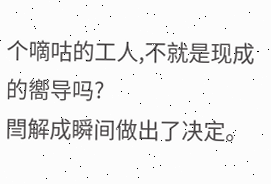个嘀咕的工人,不就是现成的嚮导吗?
閆解成瞬间做出了决定。